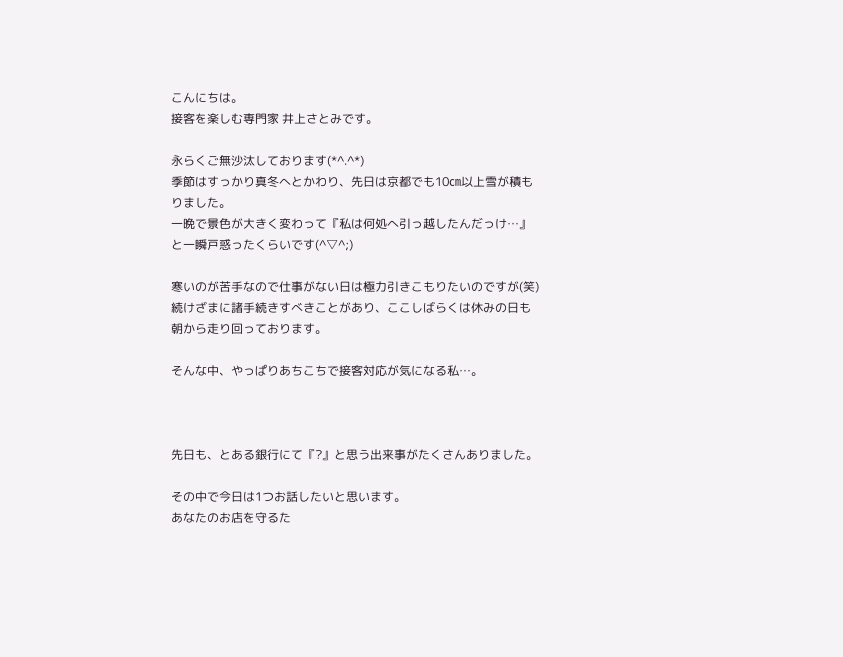こんにちは。
接客を楽しむ専門家 井上さとみです。

永らくご無沙汰しております(*^.^*)
季節はすっかり真冬へとかわり、先日は京都でも10㎝以上雪が積もりました。
一晩で景色が大きく変わって『私は何処へ引っ越したんだっけ…』と一瞬戸惑ったくらいです(^▽^;)

寒いのが苦手なので仕事がない日は極力引きこもりたいのですが(笑)続けざまに諸手続きすべきことがあり、ここしばらくは休みの日も朝から走り回っております。

そんな中、やっぱりあちこちで接客対応が気になる私…。



先日も、とある銀行にて『?』と思う出来事がたくさんありました。

その中で今日は1つお話したいと思います。
あなたのお店を守るた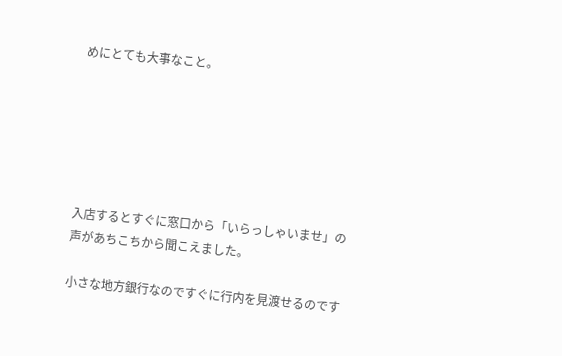めにとても大事なこと。






入店するとすぐに窓口から「いらっしゃいませ」の声があちこちから聞こえました。

小さな地方銀行なのですぐに行内を見渡せるのです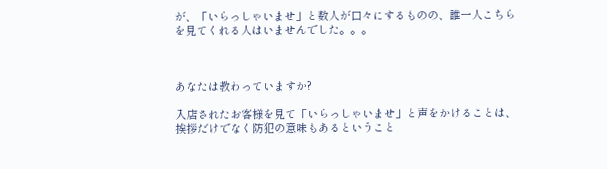が、「いらっしゃいませ」と数人が口々にするものの、誰一人こちらを見てくれる人はいませんでした。。。



あなたは教わっていますか?

入店されたお客様を見て「いらっしゃいませ」と声をかけることは、挨拶だけでなく防犯の意味もあるということ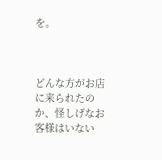を。



どんな方がお店に来られたのか、怪しげなお客様はいない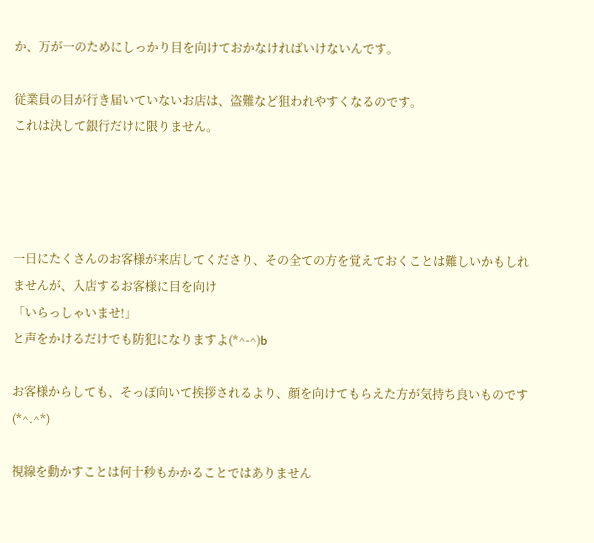か、万が一のためにしっかり目を向けておかなければいけないんです。

従業員の目が行き届いていないお店は、盗難など狙われやすくなるのです。
これは決して銀行だけに限りません。




一日にたくさんのお客様が来店してくださり、その全ての方を覚えておくことは難しいかもしれませんが、入店するお客様に目を向け
「いらっしゃいませ!」
と声をかけるだけでも防犯になりますよ(*^-^)b

お客様からしても、そっぽ向いて挨拶されるより、顔を向けてもらえた方が気持ち良いものです(*^.^*)

視線を動かすことは何十秒もかかることではありません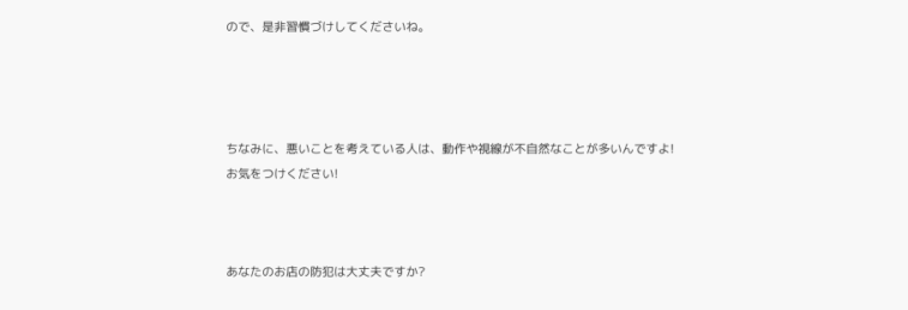ので、是非習慣づけしてくださいね。




ちなみに、悪いことを考えている人は、動作や視線が不自然なことが多いんですよ!
お気をつけください!



あなたのお店の防犯は大丈夫ですか?